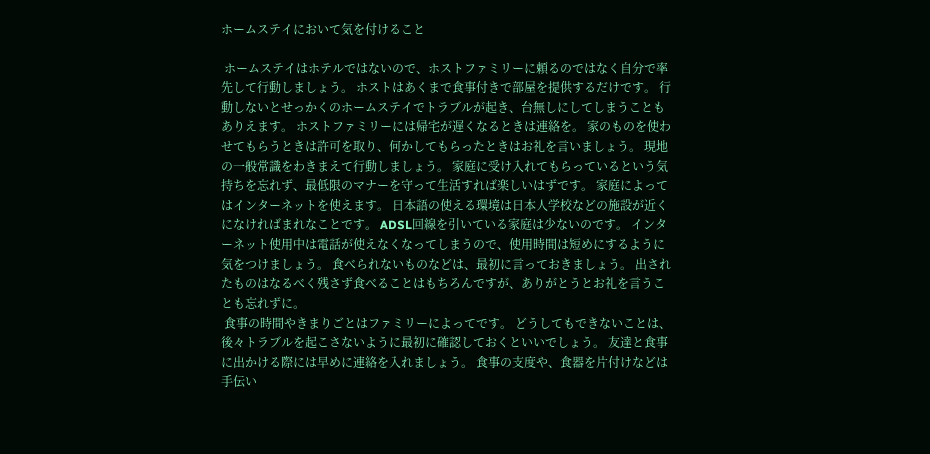ホームステイにおいて気を付けること

 ホームステイはホテルではないので、ホストファミリーに頼るのではなく自分で率先して行動しましょう。 ホストはあくまで食事付きで部屋を提供するだけです。 行動しないとせっかくのホームステイでトラブルが起き、台無しにしてしまうこともありえます。 ホストファミリーには帰宅が遅くなるときは連絡を。 家のものを使わせてもらうときは許可を取り、何かしてもらったときはお礼を言いましょう。 現地の一般常識をわきまえて行動しましょう。 家庭に受け入れてもらっているという気持ちを忘れず、最低限のマナーを守って生活すれば楽しいはずです。 家庭によってはインターネットを使えます。 日本語の使える環境は日本人学校などの施設が近くになければまれなことです。 ADSL回線を引いている家庭は少ないのです。 インターネット使用中は電話が使えなくなってしまうので、使用時間は短めにするように気をつけましょう。 食べられないものなどは、最初に言っておきましょう。 出されたものはなるべく残さず食べることはもちろんですが、ありがとうとお礼を言うことも忘れずに。
 食事の時間やきまりごとはファミリーによってです。 どうしてもできないことは、後々トラブルを起こさないように最初に確認しておくといいでしょう。 友達と食事に出かける際には早めに連絡を入れましょう。 食事の支度や、食器を片付けなどは手伝い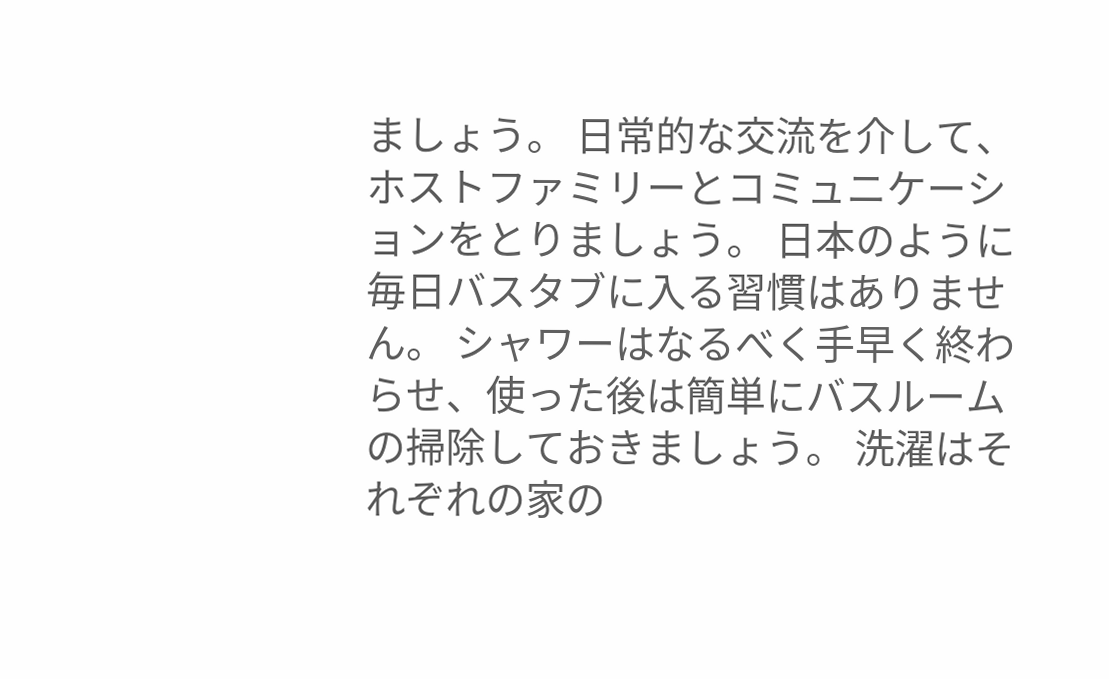ましょう。 日常的な交流を介して、ホストファミリーとコミュニケーションをとりましょう。 日本のように毎日バスタブに入る習慣はありません。 シャワーはなるべく手早く終わらせ、使った後は簡単にバスルームの掃除しておきましょう。 洗濯はそれぞれの家の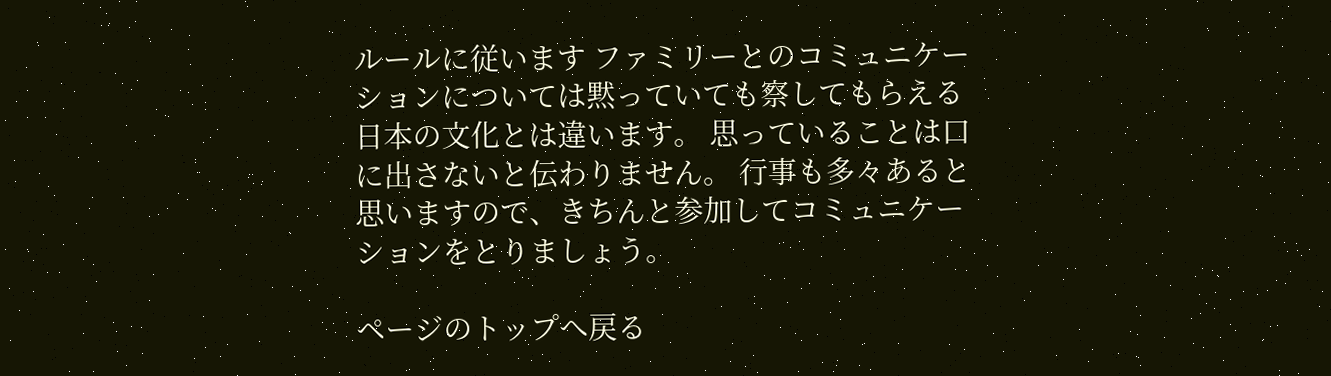ルールに従います ファミリーとのコミュニケーションについては黙っていても察してもらえる日本の文化とは違います。 思っていることは口に出さないと伝わりません。 行事も多々あると思いますので、きちんと参加してコミュニケーションをとりましょう。

ページのトップへ戻る